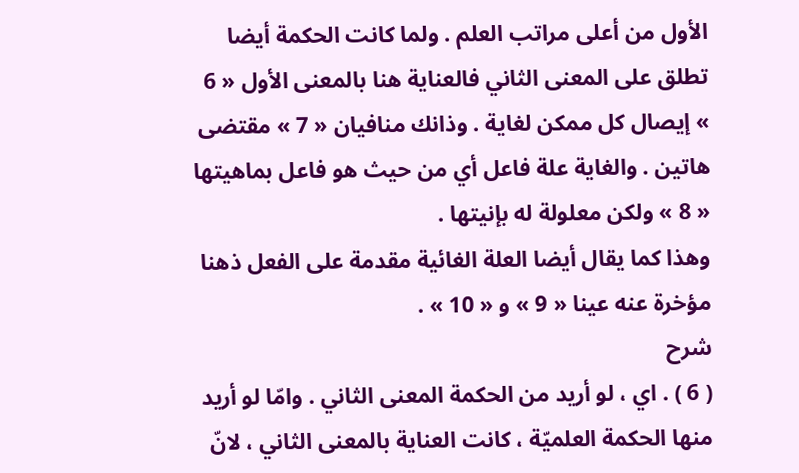الأول من أعلى مراتب العلم . ولما كانت الحكمة أيضا تطلق على المعنى الثاني فالعناية هنا بالمعنى الأول « 6 » إيصال كل ممكن لغاية . وذانك منافيان « 7 » مقتضى هاتين . والغاية علة فاعل أي من حيث هو فاعل بماهيتها « 8 » ولكن معلولة له بإنيتها .
وهذا كما يقال أيضا العلة الغائية مقدمة على الفعل ذهنا مؤخرة عنه عينا « 9 » و « 10 » .
شرح
( 6 ) . اي ، لو أريد من الحكمة المعنى الثاني . وامّا لو أريد منها الحكمة العلميّة ، كانت العناية بالمعنى الثاني ، لانّ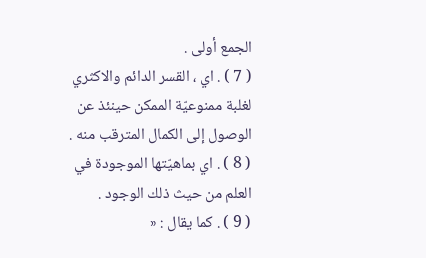الجمع أولى .
( 7 ) . اي ، القسر الدائم والاكثري لغلبة ممنوعيّة الممكن حينئذ عن الوصول إلى الكمال المترقب منه .
( 8 ) . اي بماهيّتها الموجودة في العلم من حيث ذلك الوجود .
( 9 ) . كما يقال : «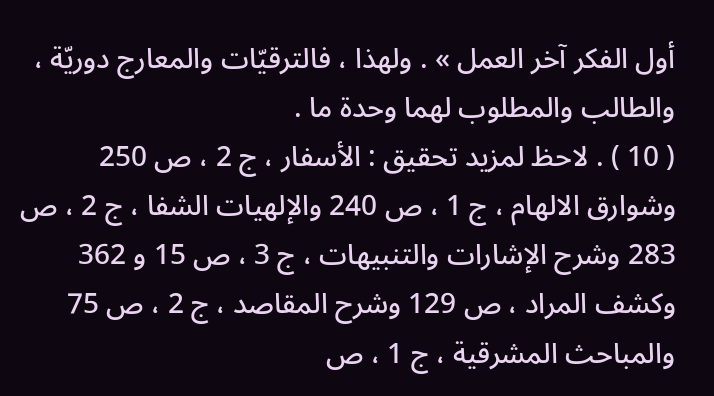أول الفكر آخر العمل » . ولهذا ، فالترقيّات والمعارج دوريّة ، والطالب والمطلوب لهما وحدة ما .
( 10 ) . لاحظ لمزيد تحقيق : الأسفار ، ج 2 ، ص 250 وشوارق الالهام ، ج 1 ، ص 240 والإلهيات الشفا ، ج 2 ، ص 283 وشرح الإشارات والتنبيهات ، ج 3 ، ص 15 و 362 وكشف المراد ، ص 129 وشرح المقاصد ، ج 2 ، ص 75 والمباحث المشرقية ، ج 1 ، ص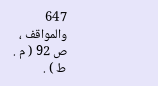647 والمواقف ، ص 92 ( م . ط ) .